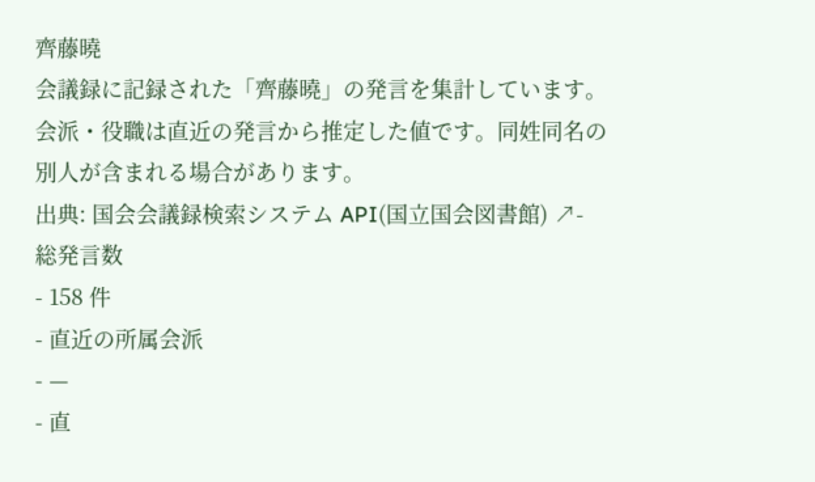齊藤曉
会議録に記録された「齊藤曉」の発言を集計しています。会派・役職は直近の発言から推定した値です。同姓同名の別人が含まれる場合があります。
出典: 国会会議録検索システム API(国立国会図書館) ↗- 総発言数
- 158 件
- 直近の所属会派
- —
- 直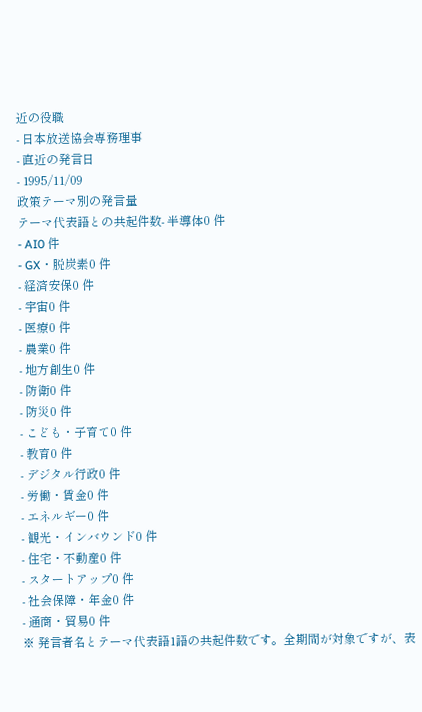近の役職
- 日本放送協会専務理事
- 直近の発言日
- 1995/11/09
政策テーマ別の発言量
テーマ代表語との共起件数- 半導体0 件
- AI0 件
- GX・脱炭素0 件
- 経済安保0 件
- 宇宙0 件
- 医療0 件
- 農業0 件
- 地方創生0 件
- 防衛0 件
- 防災0 件
- こども・子育て0 件
- 教育0 件
- デジタル行政0 件
- 労働・賃金0 件
- エネルギー0 件
- 観光・インバウンド0 件
- 住宅・不動産0 件
- スタートアップ0 件
- 社会保障・年金0 件
- 通商・貿易0 件
※ 発言者名とテーマ代表語1語の共起件数です。全期間が対象ですが、表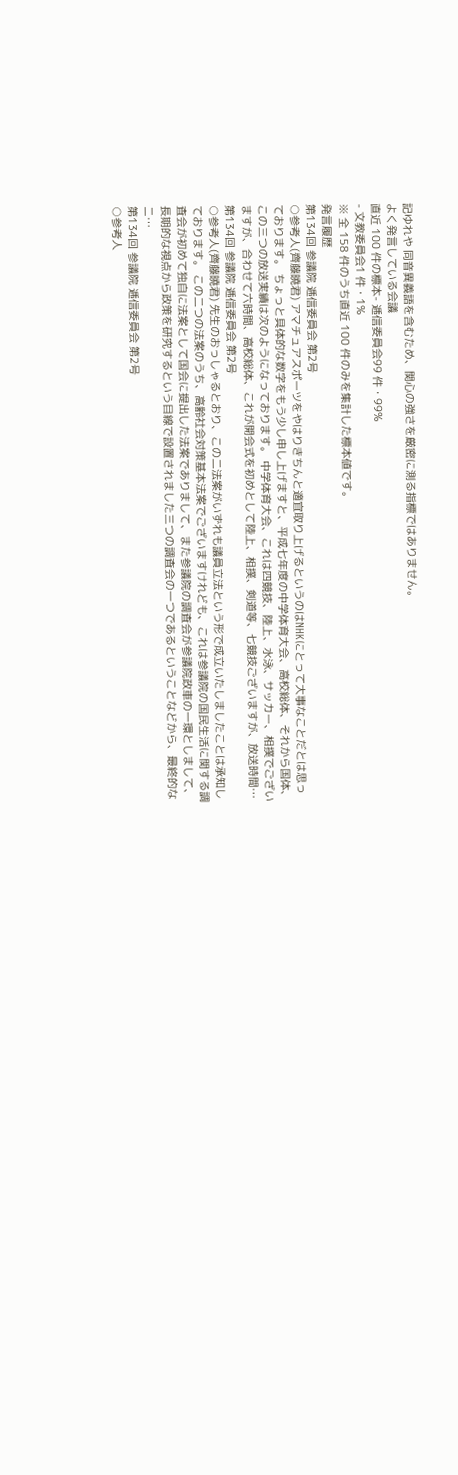記ゆれや 同音異義語を含むため、関心の強さを厳密に測る指標ではありません。
よく発言している会議
直近 100 件の標本- 逓信委員会99 件・99%
- 文教委員会1 件・1%
※ 全 158 件のうち直近 100 件のみを集計した標本値です。
発言履歴
第134回 参議院 逓信委員会 第2号
○参考人(齊藤曉君) アマチュアスポーツをやはりきちんと適宜取り上げるというのはNHKにとって大事なことだとは思っております。 ちょっと具体的な数字をもう少し申し上げますと、平成七年度の中学体育大会、高校総体、それから国体、この三つの放送実績は次のようになっております。 中学体育大会、これは四競技、陸上、水泳、サッカー、相撲でございますが、合わせて六時間、高校総体、これが開会式を初めとして陸上、相撲、剣道等、七競技ございますが、放送時間…
第134回 参議院 逓信委員会 第2号
○参考人(齊藤曉君) 先生のおっしゃるとおり、この二法案がいずれも議員立法という形で成立いたしましたことは承知しております。 この二つの法案のうち、高齢社会対策基本法案でございますけれども、これは参議院の国民生活に関する調査会が初めて独自に法案として国会に提出した法案でありまして、また参議院の調査会が参議院政車の一環としまして、長期的な視点から政策を研究するという目線で設置されました三つの調査会の一つであるということなどから、最終的なニ…
第134回 参議院 逓信委員会 第2号
○参考人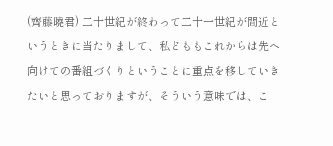(齊藤曉君) 二十世紀が終わって二十一世紀が間近というときに当たりまして、私どももこれからは先へ向けての番組づくりということに重点を移していきたいと思っておりますが、そういう意味では、こ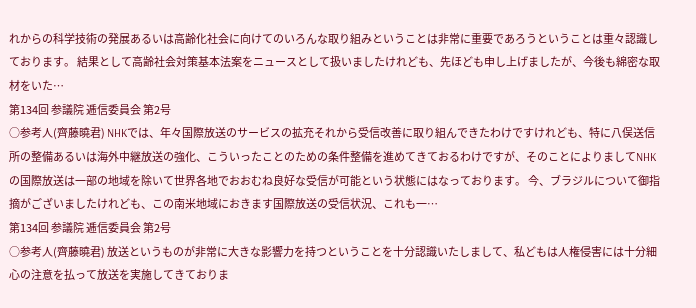れからの科学技術の発展あるいは高齢化社会に向けてのいろんな取り組みということは非常に重要であろうということは重々認識しております。 結果として高齢社会対策基本法案をニュースとして扱いましたけれども、先ほども申し上げましたが、今後も綿密な取材をいた…
第134回 参議院 逓信委員会 第2号
○参考人(齊藤曉君) NHKでは、年々国際放送のサービスの拡充それから受信改善に取り組んできたわけですけれども、特に八俣送信所の整備あるいは海外中継放送の強化、こういったことのための条件整備を進めてきておるわけですが、そのことによりましてNHKの国際放送は一部の地域を除いて世界各地でおおむね良好な受信が可能という状態にはなっております。 今、ブラジルについて御指摘がございましたけれども、この南米地域におきます国際放送の受信状況、これも一…
第134回 参議院 逓信委員会 第2号
○参考人(齊藤曉君) 放送というものが非常に大きな影響力を持つということを十分認識いたしまして、私どもは人権侵害には十分細心の注意を払って放送を実施してきておりま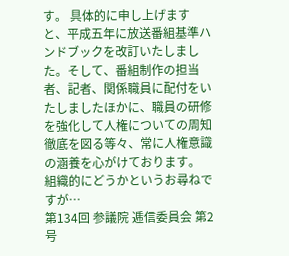す。 具体的に申し上げますと、平成五年に放送番組基準ハンドブックを改訂いたしました。そして、番組制作の担当者、記者、関係職員に配付をいたしましたほかに、職員の研修を強化して人権についての周知徹底を図る等々、常に人権意識の涵養を心がけております。 組織的にどうかというお尋ねですが…
第134回 参議院 逓信委員会 第2号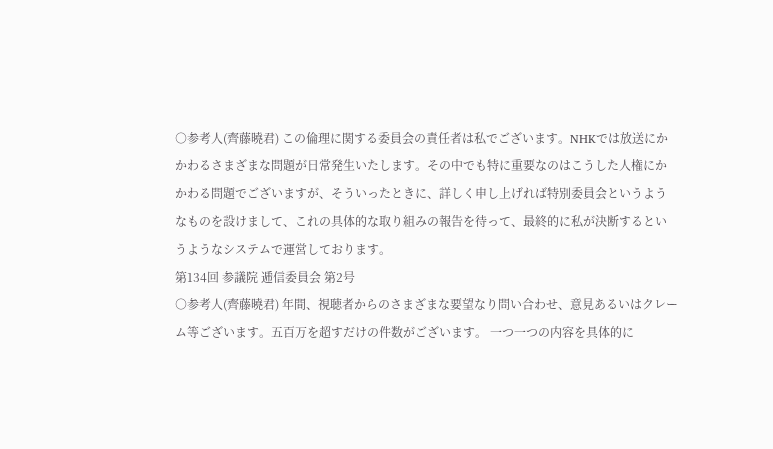○参考人(齊藤曉君) この倫理に関する委員会の責任者は私でございます。NHKでは放送にかかわるさまざまな問題が日常発生いたします。その中でも特に重要なのはこうした人権にかかわる問題でございますが、そういったときに、詳しく申し上げれば特別委員会というようなものを設けまして、これの具体的な取り組みの報告を待って、最終的に私が決断するというようなシステムで運営しております。
第134回 参議院 逓信委員会 第2号
○参考人(齊藤曉君) 年間、視聴者からのさまざまな要望なり問い合わせ、意見あるいはクレーム等ございます。五百万を超すだけの件数がございます。 一つ一つの内容を具体的に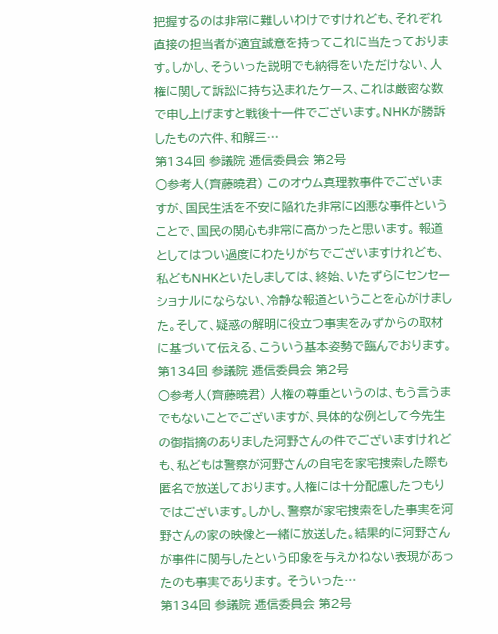把握するのは非常に難しいわけですけれども、それぞれ直接の担当者が適宜誠意を持ってこれに当たっております。しかし、そういった説明でも納得をいただけない、人権に関して訴訟に持ち込まれたケース、これは厳密な数で申し上げますと戦後十一件でございます。NHKが勝訴したもの六件、和解三…
第134回 参議院 逓信委員会 第2号
○参考人(齊藤曉君) このオウム真理教事件でございますが、国民生活を不安に陥れた非常に凶悪な事件ということで、国民の関心も非常に高かったと思います。 報道としてはつい過度にわたりがちでございますけれども、私どもNHKといたしましては、終始、いたずらにセンセーショナルにならない、冷静な報道ということを心がけました。そして、疑惑の解明に役立つ事実をみずからの取材に基づいて伝える、こういう基本姿勢で臨んでおります。
第134回 参議院 逓信委員会 第2号
○参考人(齊藤曉君) 人権の尊重というのは、もう言うまでもないことでございますが、具体的な例として今先生の御指摘のありました河野さんの件でございますけれども、私どもは警察が河野さんの自宅を家宅捜索した際も匿名で放送しております。人権には十分配慮したつもりではございます。しかし、警察が家宅捜索をした事実を河野さんの家の映像と一緒に放送した。結果的に河野さんが事件に関与したという印象を与えかねない表現があったのも事実であります。 そういった…
第134回 参議院 逓信委員会 第2号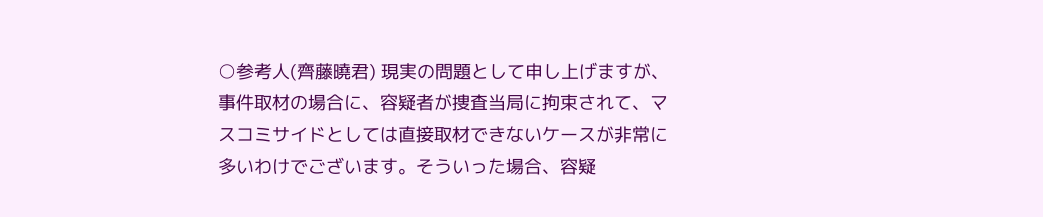○参考人(齊藤曉君) 現実の問題として申し上げますが、事件取材の場合に、容疑者が捜査当局に拘束されて、マスコミサイドとしては直接取材できないケースが非常に多いわけでございます。そういった場合、容疑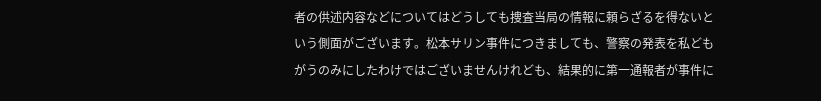者の供述内容などについてはどうしても捜査当局の情報に頼らざるを得ないという側面がございます。松本サリン事件につきましても、警察の発表を私どもがうのみにしたわけではございませんけれども、結果的に第一通報者が事件に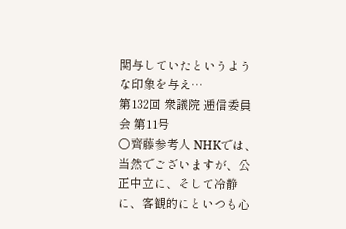関与していたというような印象を与え…
第132回 衆議院 逓信委員会 第11号
○齊藤参考人 NHKでは、当然でございますが、公正中立に、そして冷静に、客観的にといつも心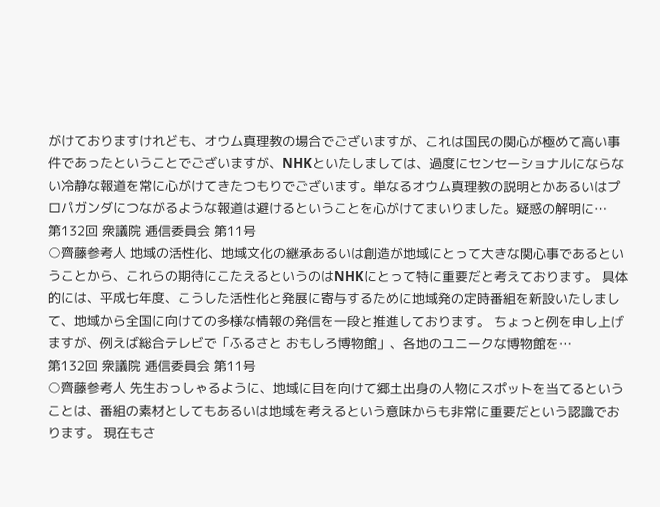がけておりますけれども、オウム真理教の場合でございますが、これは国民の関心が極めて高い事件であったということでございますが、NHKといたしましては、過度にセンセーショナルにならない冷静な報道を常に心がけてきたつもりでございます。単なるオウム真理教の説明とかあるいはプロパガンダにつながるような報道は避けるということを心がけてまいりました。疑惑の解明に…
第132回 衆議院 逓信委員会 第11号
○齊藤参考人 地域の活性化、地域文化の継承あるいは創造が地域にとって大きな関心事であるということから、これらの期待にこたえるというのはNHKにとって特に重要だと考えております。 具体的には、平成七年度、こうした活性化と発展に寄与するために地域発の定時番組を新設いたしまして、地域から全国に向けての多様な情報の発信を一段と推進しております。 ちょっと例を申し上げますが、例えば総合テレビで「ふるさと おもしろ博物館」、各地のユニークな博物館を…
第132回 衆議院 逓信委員会 第11号
○齊藤参考人 先生おっしゃるように、地域に目を向けて郷土出身の人物にスポットを当てるということは、番組の素材としてもあるいは地域を考えるという意味からも非常に重要だという認識でおります。 現在もさ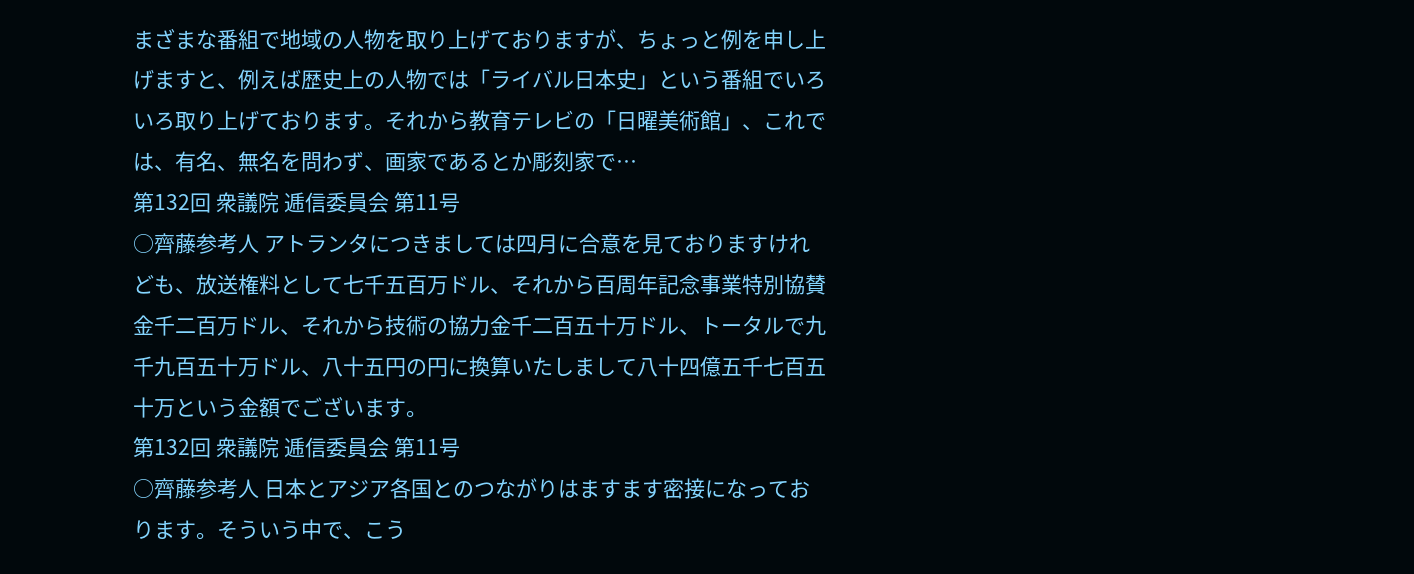まざまな番組で地域の人物を取り上げておりますが、ちょっと例を申し上げますと、例えば歴史上の人物では「ライバル日本史」という番組でいろいろ取り上げております。それから教育テレビの「日曜美術館」、これでは、有名、無名を問わず、画家であるとか彫刻家で…
第132回 衆議院 逓信委員会 第11号
○齊藤参考人 アトランタにつきましては四月に合意を見ておりますけれども、放送権料として七千五百万ドル、それから百周年記念事業特別協賛金千二百万ドル、それから技術の協力金千二百五十万ドル、トータルで九千九百五十万ドル、八十五円の円に換算いたしまして八十四億五千七百五十万という金額でございます。
第132回 衆議院 逓信委員会 第11号
○齊藤参考人 日本とアジア各国とのつながりはますます密接になっております。そういう中で、こう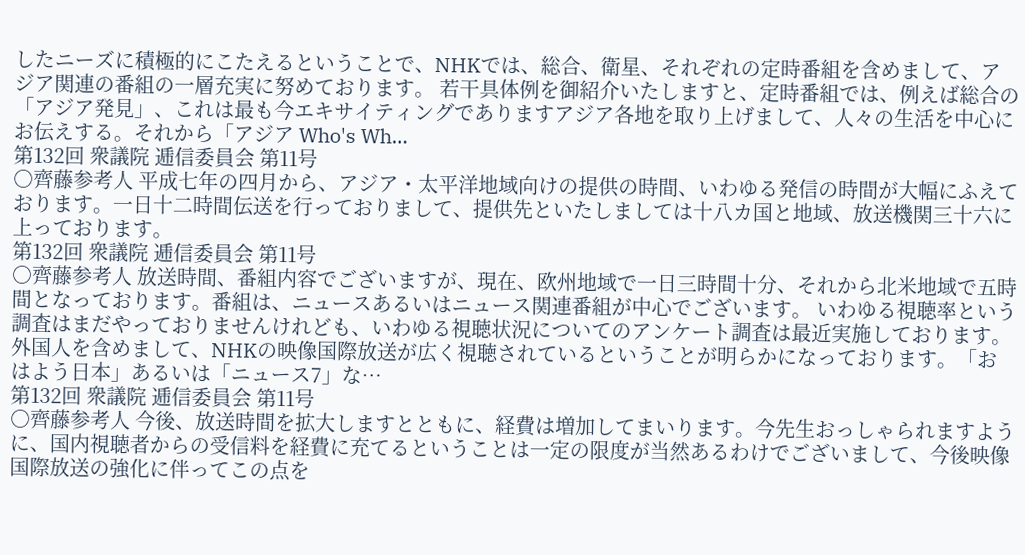したニーズに積極的にこたえるということで、NHKでは、総合、衛星、それぞれの定時番組を含めまして、アジア関連の番組の一層充実に努めております。 若干具体例を御紹介いたしますと、定時番組では、例えば総合の「アジア発見」、これは最も今エキサイティングでありますアジア各地を取り上げまして、人々の生活を中心にお伝えする。それから「アジア Who's Wh…
第132回 衆議院 逓信委員会 第11号
○齊藤参考人 平成七年の四月から、アジア・太平洋地域向けの提供の時間、いわゆる発信の時間が大幅にふえております。一日十二時間伝送を行っておりまして、提供先といたしましては十八カ国と地域、放送機関三十六に上っております。
第132回 衆議院 逓信委員会 第11号
○齊藤参考人 放送時間、番組内容でございますが、現在、欧州地域で一日三時間十分、それから北米地域で五時間となっております。番組は、ニュースあるいはニュース関連番組が中心でございます。 いわゆる視聴率という調査はまだやっておりませんけれども、いわゆる視聴状況についてのアンケート調査は最近実施しております。外国人を含めまして、NHKの映像国際放送が広く視聴されているということが明らかになっております。「おはよう日本」あるいは「ニュース7」な…
第132回 衆議院 逓信委員会 第11号
○齊藤参考人 今後、放送時間を拡大しますとともに、経費は増加してまいります。今先生おっしゃられますように、国内視聴者からの受信料を経費に充てるということは一定の限度が当然あるわけでございまして、今後映像国際放送の強化に伴ってこの点を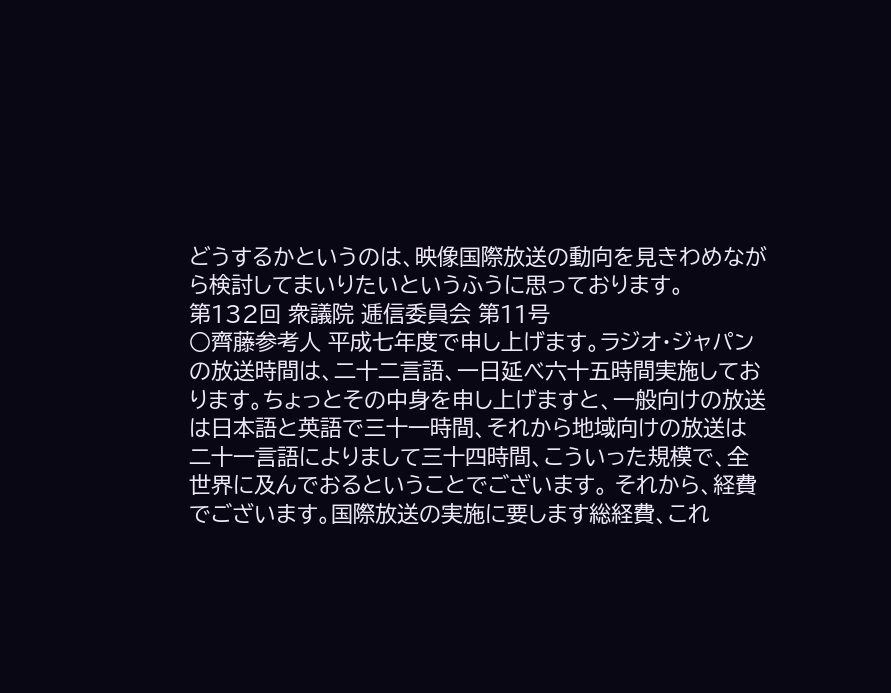どうするかというのは、映像国際放送の動向を見きわめながら検討してまいりたいというふうに思っております。
第132回 衆議院 逓信委員会 第11号
○齊藤参考人 平成七年度で申し上げます。ラジオ・ジャパンの放送時間は、二十二言語、一日延べ六十五時間実施しております。ちょっとその中身を申し上げますと、一般向けの放送は日本語と英語で三十一時間、それから地域向けの放送は二十一言語によりまして三十四時間、こういった規模で、全世界に及んでおるということでございます。 それから、経費でございます。国際放送の実施に要します総経費、これ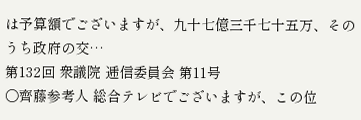は予算額でございますが、九十七億三千七十五万、そのうち政府の交…
第132回 衆議院 逓信委員会 第11号
○齊藤参考人 総合テレビでございますが、この位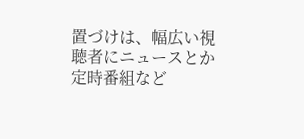置づけは、幅広い視聴者にニュースとか定時番組など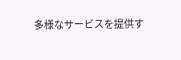多様なサービスを提供す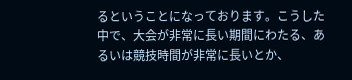るということになっております。こうした中で、大会が非常に長い期間にわたる、あるいは競技時間が非常に長いとか、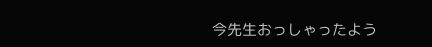今先生おっしゃったよう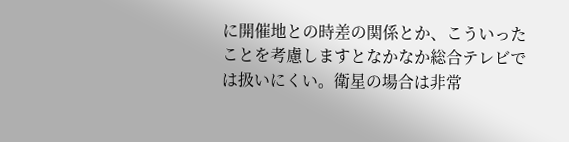に開催地との時差の関係とか、こういったことを考慮しますとなかなか総合テレビでは扱いにくい。衛星の場合は非常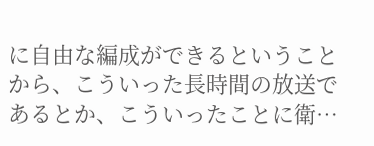に自由な編成ができるということから、こういった長時間の放送であるとか、こういったことに衛…